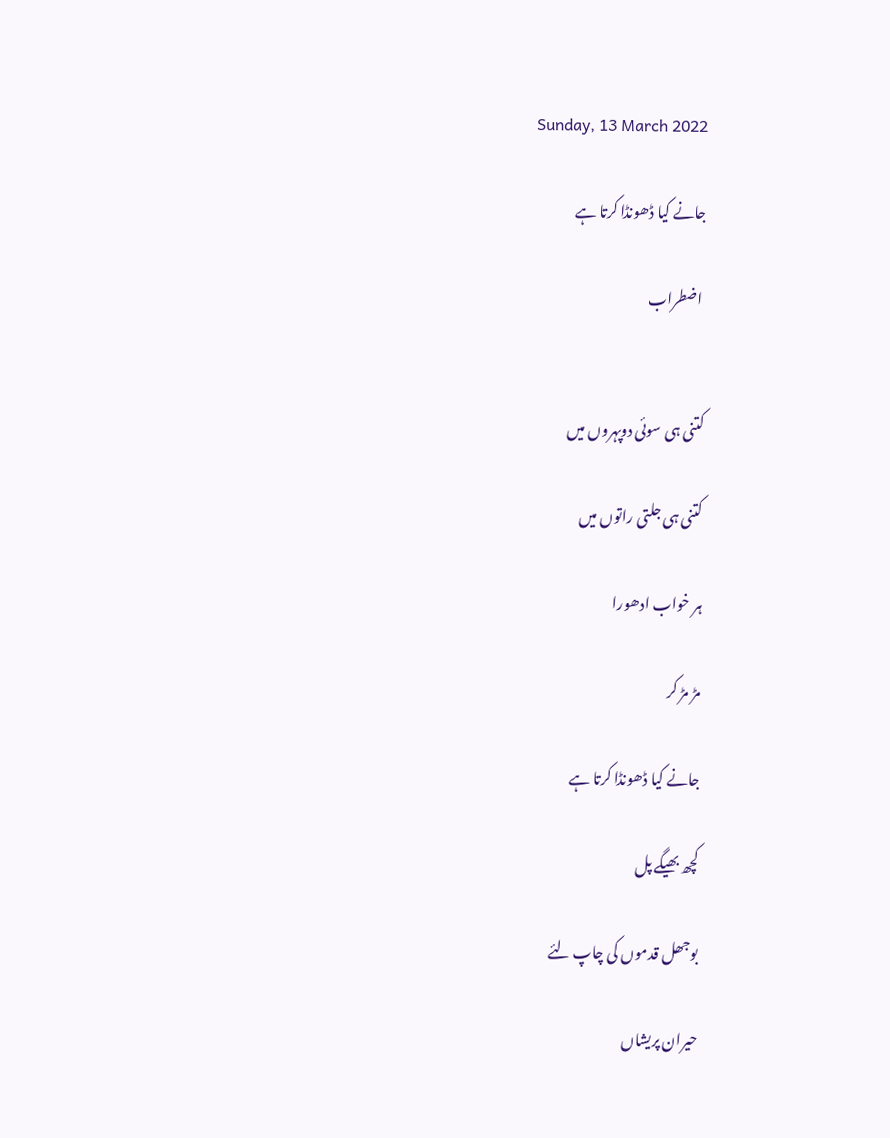Sunday, 13 March 2022

جانے کیا ڈھونڈا کرتا ہے

 اضطراب


کتنی ہی سوئی دوپہروں میں

کتنی ہی جلتی راتوں میں

ہر خواب ادھورا

مڑ مڑ کر

جانے کیا ڈھونڈا کرتا ہے

کچھ بھیگے پل

بوجھل قدموں کی چاپ لئے

حیران پریشاں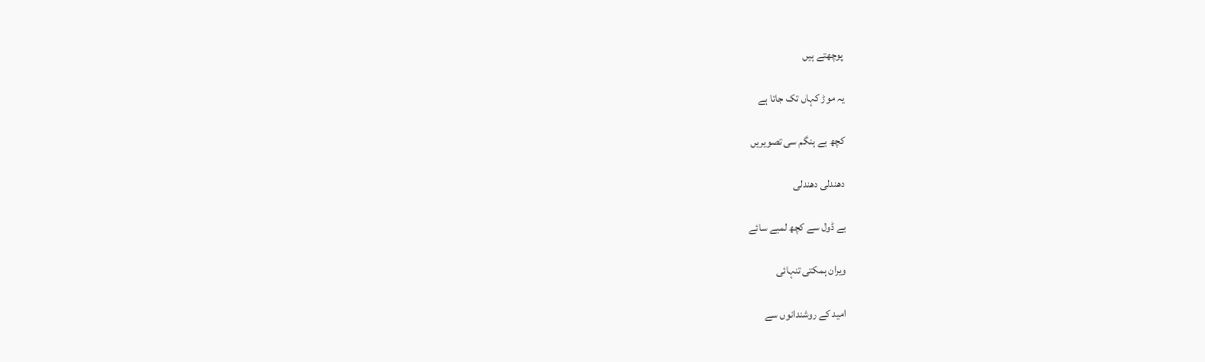پوچھتے ہیں

یہ موڑ کہاں تک جاتا ہے

کچھ بے ہنگم سی تصویریں

دھندلی دھندلی

بے ڈول سے کچھ لمبے سائے

ویران ہمکتی تنہائی

امید کے روشندانوں سے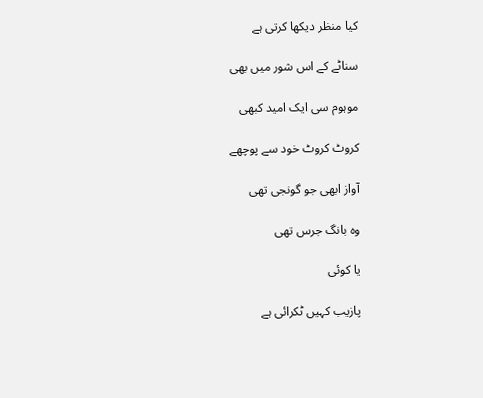کیا منظر دیکھا کرتی ہے

سناٹے کے اس شور میں بھی

موہوم سی ایک امید کبھی

کروٹ کروٹ خود سے پوچھے

آواز ابھی جو گونجی تھی

وہ بانگ جرس تھی

یا کوئی

پازیب کہیں ٹکرائی ہے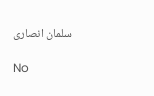سلمان انصاری

No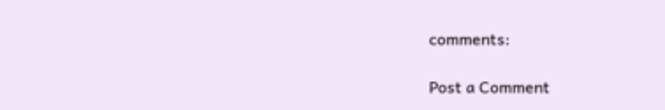comments:

Post a Comment